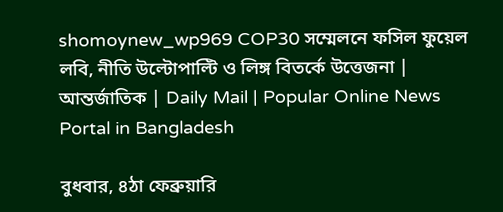shomoynew_wp969 COP30 সম্মেলনে ফসিল ফুয়েল লবি, নীতি উল্টোপাল্টি ও লিঙ্গ বিতর্কে উত্তেজনা | আন্তর্জাতিক | Daily Mail | Popular Online News Portal in Bangladesh

বুধবার, ৪ঠা ফেব্রুয়ারি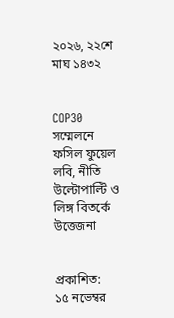২০২৬, ২২শে মাঘ ১৪৩২


COP30 সম্মেলনে ফসিল ফুয়েল লবি, নীতি উল্টোপাল্টি ও লিঙ্গ বিতর্কে উত্তেজনা


প্রকাশিত:
১৫ নভেম্বর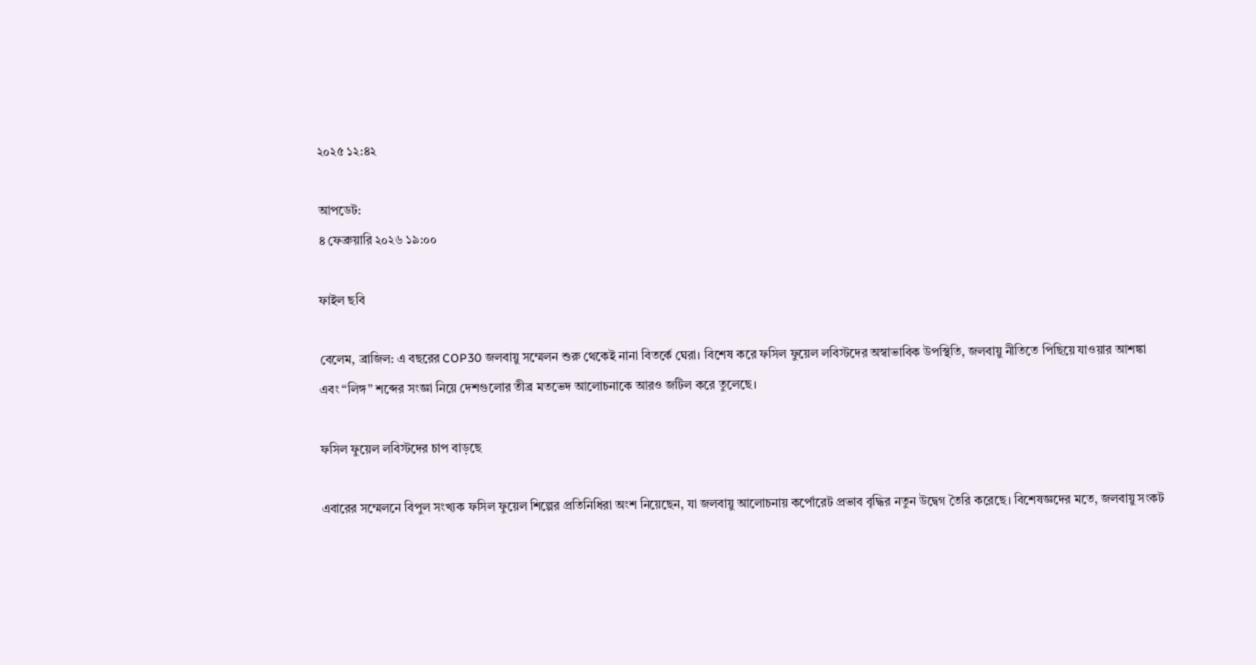২০২৫ ১২:৪২

আপডেট:
৪ ফেব্রুয়ারি ২০২৬ ১৯:০০

ফাইল ছবি

বেলেম, ব্রাজিল: এ বছরের COP30 জলবায়ু সম্মেলন শুরু থেকেই নানা বিতর্কে ঘেরা। বিশেষ করে ফসিল ফুয়েল লবিস্টদের অস্বাভাবিক উপস্থিতি, জলবায়ু নীতিতে পিছিয়ে যাওয়ার আশঙ্কা এবং “লিঙ্গ” শব্দের সংজ্ঞা নিয়ে দেশগুলোর তীব্র মতভেদ আলোচনাকে আরও জটিল করে তুলেছে।

ফসিল ফুয়েল লবিস্টদের চাপ বাড়ছে

এবারের সম্মেলনে বিপুল সংখ্যক ফসিল ফুয়েল শিল্পের প্রতিনিধিরা অংশ নিয়েছেন, যা জলবায়ু আলোচনায় কর্পোরেট প্রভাব বৃদ্ধির নতুন উদ্বেগ তৈরি করেছে। বিশেষজ্ঞদের মতে, জলবায়ু সংকট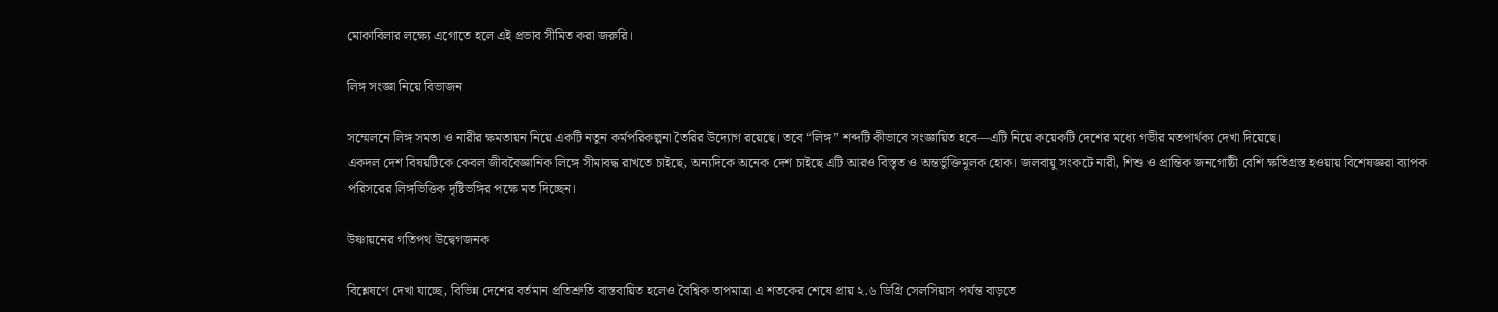মোকাবিলার লক্ষ্যে এগোতে হলে এই প্রভাব সীমিত করা জরুরি।

লিঙ্গ সংজ্ঞা নিয়ে বিভাজন

সম্মেলনে লিঙ্গ সমতা ও নারীর ক্ষমতায়ন নিয়ে একটি নতুন কর্মপরিকল্পনা তৈরির উদ্যোগ রয়েছে। তবে “লিঙ্গ” শব্দটি কীভাবে সংজ্ঞায়িত হবে—এটি নিয়ে কয়েকটি দেশের মধ্যে গভীর মতপার্থক্য দেখা দিয়েছে।
একদল দেশ বিষয়টিকে কেবল জীববৈজ্ঞানিক লিঙ্গে সীমাবদ্ধ রাখতে চাইছে, অন্যদিকে অনেক দেশ চাইছে এটি আরও বিস্তৃত ও অন্তর্ভুক্তিমূলক হোক। জলবায়ু সংকটে নারী, শিশু ও প্রান্তিক জনগোষ্ঠী বেশি ক্ষতিগ্রস্ত হওয়ায় বিশেষজ্ঞরা ব্যাপক পরিসরের লিঙ্গভিত্তিক দৃষ্টিভঙ্গির পক্ষে মত দিচ্ছেন।

উষ্ণায়নের গতিপথ উদ্বেগজনক

বিশ্লেষণে দেখা যাচ্ছে, বিভিন্ন দেশের বর্তমান প্রতিশ্রুতি বাস্তবায়িত হলেও বৈশ্বিক তাপমাত্রা এ শতকের শেষে প্রায় ২.৬ ডিগ্রি সেলসিয়াস পর্যন্ত বাড়তে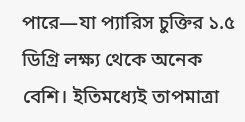পারে—যা প্যারিস চুক্তির ১.৫ ডিগ্রি লক্ষ্য থেকে অনেক বেশি। ইতিমধ্যেই তাপমাত্রা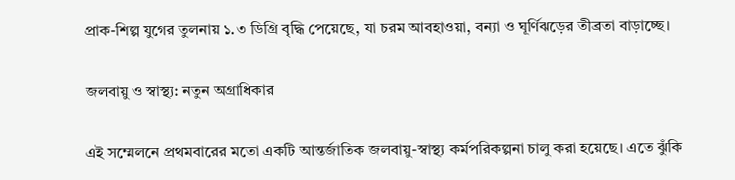প্রাক-শিল্প যুগের তুলনায় ১.৩ ডিগ্রি বৃদ্ধি পেয়েছে, যা চরম আবহাওয়া, বন্যা ও ঘূর্ণিঝড়ের তীব্রতা বাড়াচ্ছে।

জলবায়ু ও স্বাস্থ্য: নতুন অগ্রাধিকার

এই সম্মেলনে প্রথমবারের মতো একটি আন্তর্জাতিক জলবায়ু-স্বাস্থ্য কর্মপরিকল্পনা চালু করা হয়েছে। এতে ঝুঁকি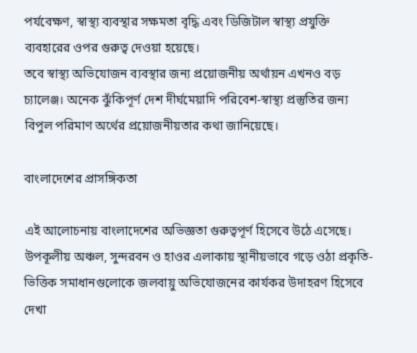পর্যবেক্ষণ, স্বাস্থ্য ব্যবস্থার সক্ষমতা বৃদ্ধি এবং ডিজিটাল স্বাস্থ্য প্রযুক্তি ব্যবহারের ওপর গুরুত্ব দেওয়া হয়েছে।
তবে স্বাস্থ্য অভিযোজন ব্যবস্থার জন্য প্রয়োজনীয় অর্থায়ন এখনও বড় চ্যালেঞ্জ। অনেক ঝুঁকিপূর্ণ দেশ দীর্ঘমেয়াদি পরিবেশ-স্বাস্থ্য প্রস্তুতির জন্য বিপুল পরিমাণ অর্থের প্রয়োজনীয়তার কথা জানিয়েছে।

বাংলাদেশের প্রাসঙ্গিকতা

এই আলোচনায় বাংলাদেশের অভিজ্ঞতা গুরুত্বপূর্ণ হিসেবে উঠে এসেছে। উপকূলীয় অঞ্চল, সুন্দরবন ও হাওর এলাকায় স্থানীয়ভাবে গড়ে ওঠা প্রকৃতি-ভিত্তিক সমাধানগুলোকে জলবায়ু অভিযোজনের কার্যকর উদাহরণ হিসেবে দেখা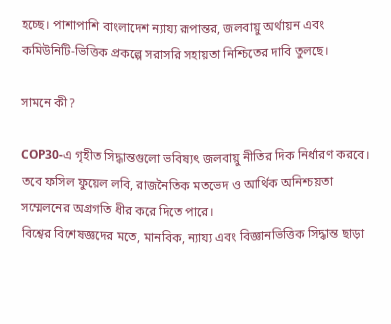হচ্ছে। পাশাপাশি বাংলাদেশ ন্যায্য রূপান্তর, জলবায়ু অর্থায়ন এবং কমিউনিটি-ভিত্তিক প্রকল্পে সরাসরি সহায়তা নিশ্চিতের দাবি তুলছে।

সামনে কী?

COP30-এ গৃহীত সিদ্ধান্তগুলো ভবিষ্যৎ জলবায়ু নীতির দিক নির্ধারণ করবে। তবে ফসিল ফুয়েল লবি, রাজনৈতিক মতভেদ ও আর্থিক অনিশ্চয়তা সম্মেলনের অগ্রগতি ধীর করে দিতে পারে।
বিশ্বের বিশেষজ্ঞদের মতে, মানবিক, ন্যায্য এবং বিজ্ঞানভিত্তিক সিদ্ধান্ত ছাড়া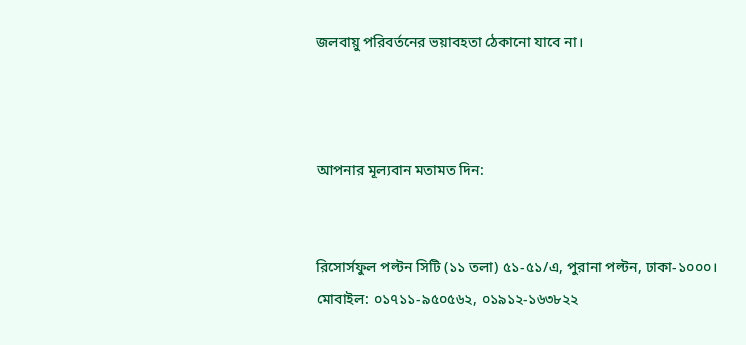জলবায়ু পরিবর্তনের ভয়াবহতা ঠেকানো যাবে না।



আপনার মূল্যবান মতামত দিন:


রিসোর্সফুল পল্টন সিটি (১১ তলা) ৫১-৫১/এ, পুরানা পল্টন, ঢাকা-১০০০।
মোবাইল: ০১৭১১-৯৫০৫৬২, ০১৯১২-১৬৩৮২২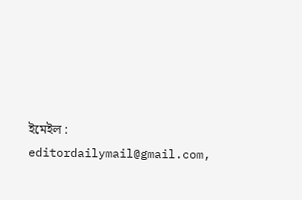ইমেইল : editordailymail@gmail.com,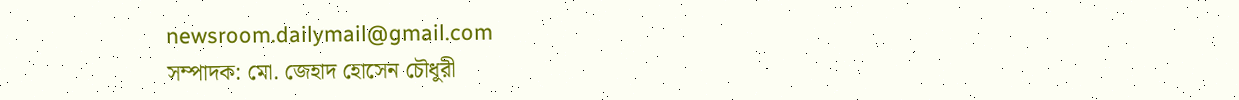newsroom.dailymail@gmail.com
সম্পাদক: মো. জেহাদ হোসেন চৌধুরী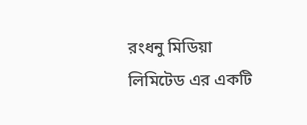রংধনু মিডিয়া লিমিটেড এর একটি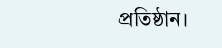প্রতিষ্ঠান।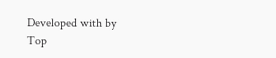Developed with by
Top